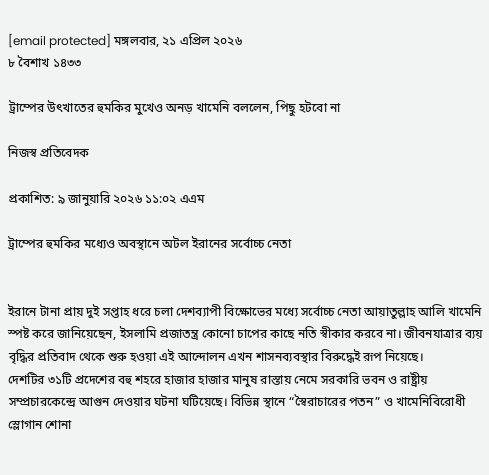[email protected] মঙ্গলবার, ২১ এপ্রিল ২০২৬
৮ বৈশাখ ১৪৩৩

ট্রাম্পের উৎখাতের হুমকির মুখেও অনড় খামেনি বললেন, পিছু হটবো না

নিজস্ব প্রতিবেদক

প্রকাশিত: ৯ জানুয়ারি ২০২৬ ১১:০২ এএম

ট্রাম্পের হুমকির মধ্যেও অবস্থানে অটল ইরানের সর্বোচ্চ নেতা


ইরানে টানা প্রায় দুই সপ্তাহ ধরে চলা দেশব্যাপী বিক্ষোভের মধ্যে সর্বোচ্চ নেতা আয়াতুল্লাহ আলি খামেনি স্পষ্ট করে জানিয়েছেন, ইসলামি প্রজাতন্ত্র কোনো চাপের কাছে নতি স্বীকার করবে না। জীবনযাত্রার ব্যয় বৃদ্ধির প্রতিবাদ থেকে শুরু হওয়া এই আন্দোলন এখন শাসনব্যবস্থার বিরুদ্ধেই রূপ নিয়েছে।
দেশটির ৩১টি প্রদেশের বহু শহরে হাজার হাজার মানুষ রাস্তায় নেমে সরকারি ভবন ও রাষ্ট্রীয় সম্প্রচারকেন্দ্রে আগুন দেওয়ার ঘটনা ঘটিয়েছে। বিভিন্ন স্থানে “স্বৈরাচারের পতন” ও খামেনিবিরোধী স্লোগান শোনা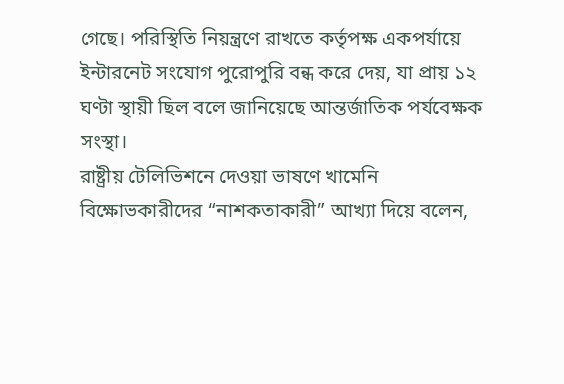গেছে। পরিস্থিতি নিয়ন্ত্রণে রাখতে কর্তৃপক্ষ একপর্যায়ে ইন্টারনেট সংযোগ পুরোপুরি বন্ধ করে দেয়, যা প্রায় ১২ ঘণ্টা স্থায়ী ছিল বলে জানিয়েছে আন্তর্জাতিক পর্যবেক্ষক সংস্থা।
রাষ্ট্রীয় টেলিভিশনে দেওয়া ভাষণে খামেনি বিক্ষোভকারীদের “নাশকতাকারী” আখ্যা দিয়ে বলেন,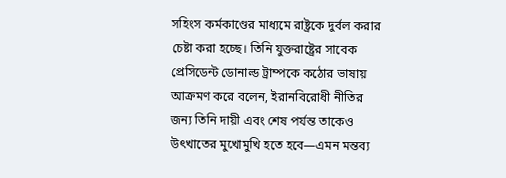সহিংস কর্মকাণ্ডের মাধ্যমে রাষ্ট্রকে দুর্বল করার চেষ্টা করা হচ্ছে। তিনি যুক্তরাষ্ট্রের সাবেক প্রেসিডেন্ট ডোনাল্ড ট্রাম্পকে কঠোর ভাষায় আক্রমণ করে বলেন, ইরানবিরোধী নীতির জন্য তিনি দায়ী এবং শেষ পর্যন্ত তাকেও উৎখাতের মুখোমুখি হতে হবে—এমন মন্তব্য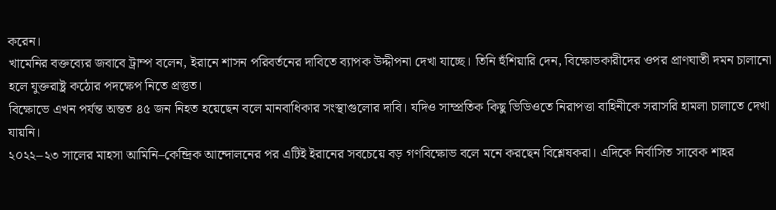করেন।
খামেনির বক্তব্যের জবাবে ট্রাম্প বলেন, ইরানে শাসন পরিবর্তনের দাবিতে ব্যাপক উদ্দীপনা দেখা যাচ্ছে। তিনি হুঁশিয়ারি দেন, বিক্ষোভকারীদের ওপর প্রাণঘাতী দমন চালানো হলে যুক্তরাষ্ট্র কঠোর পদক্ষেপ নিতে প্রস্তুত।
বিক্ষোভে এখন পর্যন্ত অন্তত ৪৫ জন নিহত হয়েছেন বলে মানবাধিকার সংস্থাগুলোর দাবি। যদিও সাম্প্রতিক কিছু ভিডিওতে নিরাপত্তা বাহিনীকে সরাসরি হামলা চালাতে দেখা যায়নি।
২০২২–২৩ সালের মাহসা আমিনি–কেন্দ্রিক আন্দোলনের পর এটিই ইরানের সবচেয়ে বড় গণবিক্ষোভ বলে মনে করছেন বিশ্লেষকরা। এদিকে নির্বাসিত সাবেক শাহর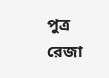পুত্র রেজা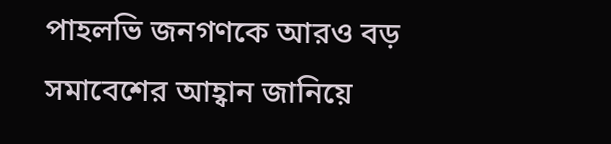পাহলভি জনগণকে আরও বড় সমাবেশের আহ্বান জানিয়ে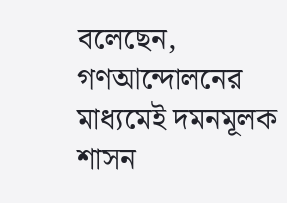বলেছেন, গণআন্দোলনের মাধ্যমেই দমনমূলক শাসন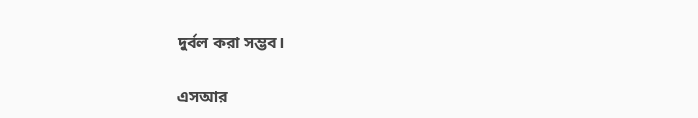দুর্বল করা সম্ভব।

এসআর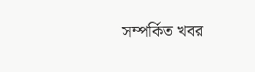সম্পর্কিত খবর